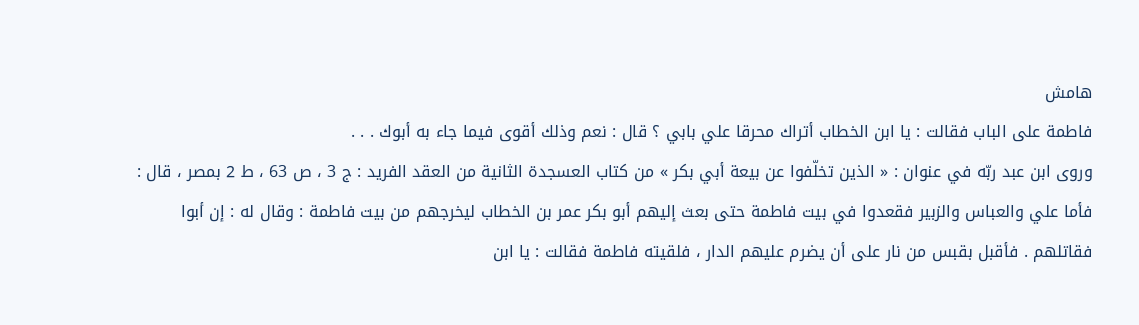هامش
فاطمة على الباب فقالت : يا ابن الخطاب أتراك محرقا علي بابي ؟ قال : نعم وذلك أقوى فيما جاء به أبوك . . .
وروى ابن عبد ربّه في عنوان : « الذين تخلّفوا عن بيعة أبي بكر » من كتاب العسجدة الثانية من العقد الفريد : ج 3 ، ص 63 ، ط 2 بمصر ، قال :
فأما علي والعباس والزبير فقعدوا في بيت فاطمة حتى بعث إليهم أبو بكر عمر بن الخطاب ليخرجهم من بيت فاطمة : وقال له : إن أبوا فقاتلهم . فأقبل بقبس من نار على أن يضرم عليهم الدار ، فلقيته فاطمة فقالت : يا ابن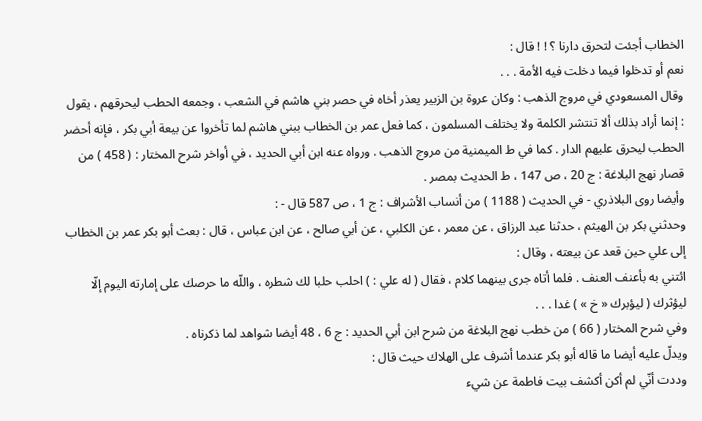الخطاب أجئت لتحرق دارنا ؟ ! ! قال :
نعم أو تدخلوا فيما دخلت فيه الأمة . . .
وقال المسعودي في مروج الذهب : وكان عروة بن الزبير يعذر أخاه في حصر بني هاشم في الشعب ، وجمعه الحطب ليحرقهم ، يقول : إنما أراد بذلك ألا تنتشر الكلمة ولا يختلف المسلمون ، كما فعل عمر بن الخطاب ببني هاشم لما تأخروا عن بيعة أبي بكر ، فإنه أحضر الحطب ليحرق عليهم الدار . كما في ط الميمنية من مروج الذهب . ورواه عنه ابن أبي الحديد ، في أواخر شرح المختار : ( 458 ) من قصار نهج البلاغة : ج 20 ، ص 147 ، ط الحديث بمصر .
وأيضا روى البلاذري - في الحديث ( 1188 ) من أنساب الأشراف : ج 1 ، ص 587 قال - :
وحدثني بكر بن الهيثم ، حدثنا عبد الرزاق ، عن معمر ، عن الكلبي ، عن أبي صالح ، عن ابن عباس ، قال : بعث أبو بكر عمر بن الخطاب إلى علي حين قعد عن بيعته ، وقال :
ائتني به بأعنف العنف . فلما أتاه جرى بينهما كلام ، فقال ( له علي : ) احلب حلبا لك شطره ، واللّه ما حرصك على إمارته اليوم إلّا ليؤثرك ( ليؤبرك « خ » ) غدا . . .
وفي شرح المختار ( 66 ) من خطب نهج البلاغة من شرح ابن أبي الحديد : ج 6 ، 48 أيضا شواهد لما ذكرناه .
ويدلّ عليه أيضا ما قاله أبو بكر عندما أشرف على الهلاك حيث قال :
وددت أنّي لم أكن أكشف بيت فاطمة عن شيء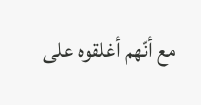مع أنّهم أغلقوه على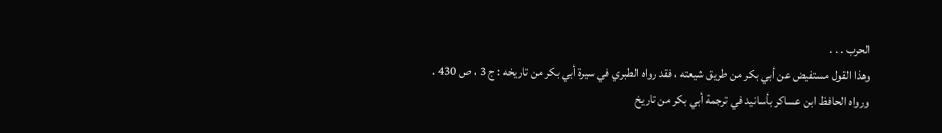الحرب . . .
وهذا القول مستفيض عن أبي بكر من طريق شيعته ، فقد رواه الطبري في سيرة أبي بكر من تاريخه : ج 3 ، ص 430 .
ورواه الحافظ ابن عساكر بأسانيد في ترجمة أبي بكر من تاريخ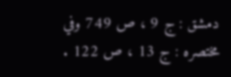دمشق : ج 9 ، ص 749 وفي مختصره : ج 13 ، ص 122 .